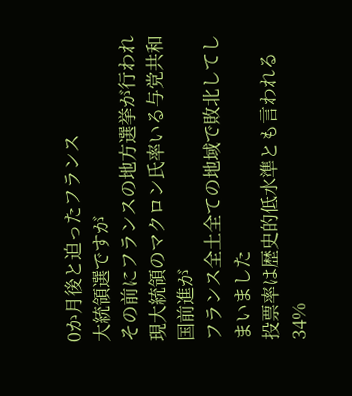0か月後と迫ったフランス
大統領選ですが
その前にフランスの地方選挙が行われ
現大統領のマクロン氏率いる与党共和国前進が
フランス全土全ての地域で敗北してしまいました
投票率は歴史的低水準とも言われる34%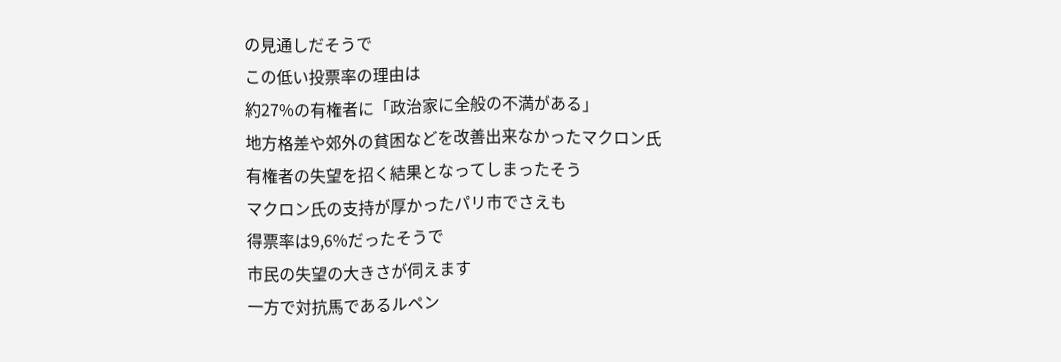の見通しだそうで
この低い投票率の理由は
約27%の有権者に「政治家に全般の不満がある」
地方格差や郊外の貧困などを改善出来なかったマクロン氏
有権者の失望を招く結果となってしまったそう
マクロン氏の支持が厚かったパリ市でさえも
得票率は9,6%だったそうで
市民の失望の大きさが伺えます
一方で対抗馬であるルペン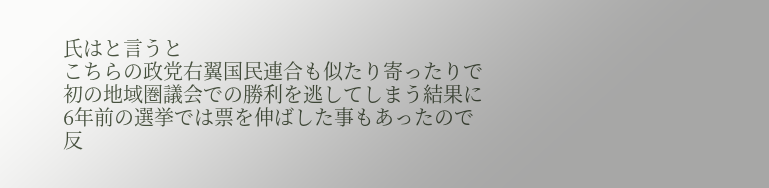氏はと言うと
こちらの政党右翼国民連合も似たり寄ったりで
初の地域圏議会での勝利を逃してしまう結果に
6年前の選挙では票を伸ばした事もあったので
反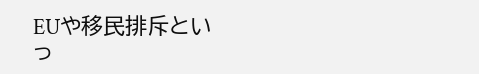EUや移民排斥といっ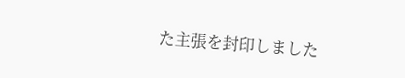た主張を封印しました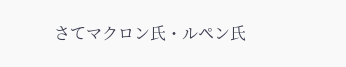さてマクロン氏・ルペン氏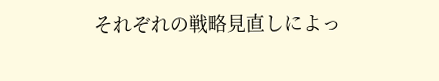それぞれの戦略見直しによっ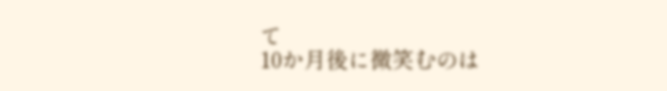て
10か月後に微笑むのは